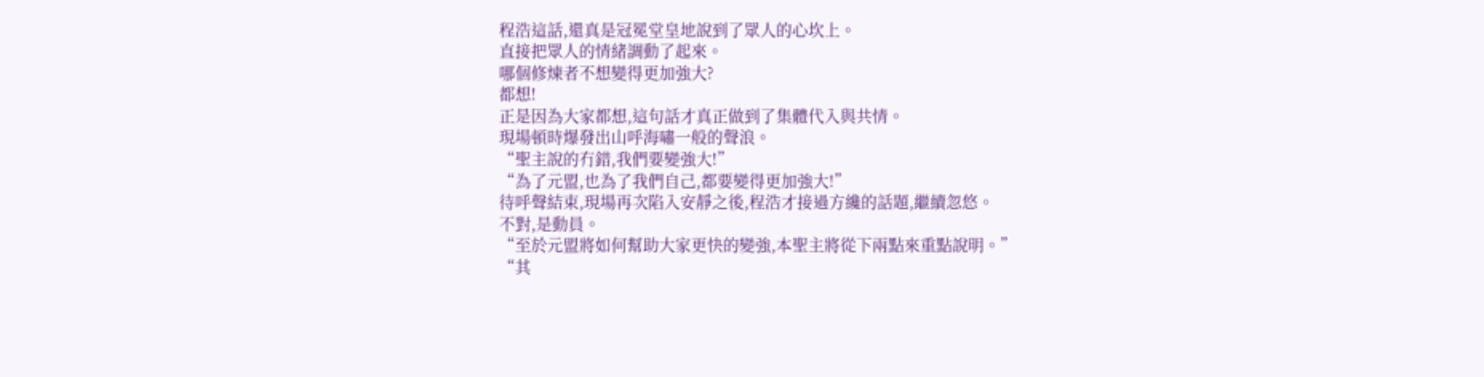程浩這話,還真是冠冕堂皇地說到了眾人的心坎上。
直接把眾人的情緒調動了起來。
哪個修煉者不想變得更加強大?
都想!
正是因為大家都想,這句話才真正做到了集體代入與共情。
現場頓時爆發出山呼海嘯一般的聲浪。
“聖主說的冇錯,我們要變強大!”
“為了元盟,也為了我們自己,都要變得更加強大!”
待呼聲結束,現場再次陷入安靜之後,程浩才接過方纔的話題,繼續忽悠。
不對,是動員。
“至於元盟將如何幫助大家更快的變強,本聖主將從下兩點來重點說明。”
“其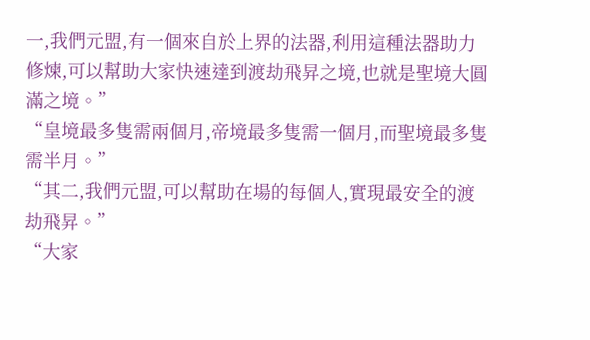一,我們元盟,有一個來自於上界的法器,利用這種法器助力修煉,可以幫助大家快速達到渡劫飛昇之境,也就是聖境大圓滿之境。”
“皇境最多隻需兩個月,帝境最多隻需一個月,而聖境最多隻需半月。”
“其二,我們元盟,可以幫助在場的每個人,實現最安全的渡劫飛昇。”
“大家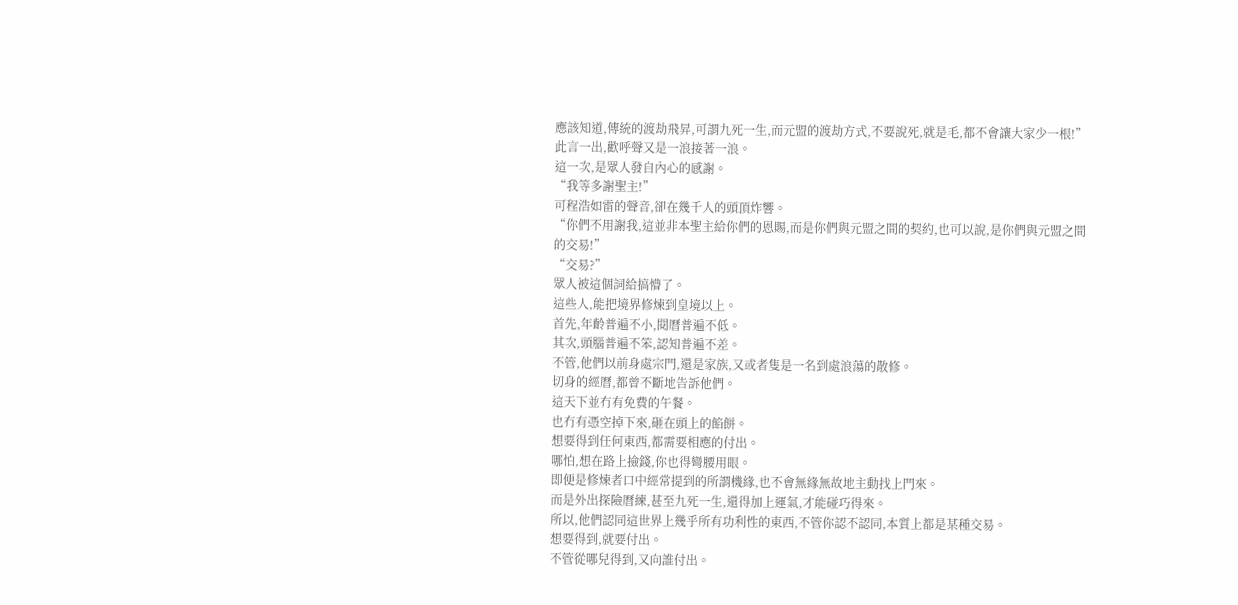應該知道,傳統的渡劫飛昇,可謂九死一生,而元盟的渡劫方式,不要說死,就是毛,都不會讓大家少一根!”
此言一出,歡呼聲又是一浪接著一浪。
這一次,是眾人發自內心的感謝。
“我等多謝聖主!”
可程浩如雷的聲音,卻在幾千人的頭頂炸響。
“你們不用謝我,這並非本聖主給你們的恩賜,而是你們與元盟之間的契約,也可以說,是你們與元盟之間的交易!”
“交易?”
眾人被這個詞給搞懵了。
這些人,能把境界修煉到皇境以上。
首先,年齡普遍不小,閱曆普遍不低。
其次,頭腦普遍不笨,認知普遍不差。
不管,他們以前身處宗門,還是家族,又或者隻是一名到處浪蕩的散修。
切身的經曆,都曾不斷地告訴他們。
這天下並冇有免費的午餐。
也冇有憑空掉下來,砸在頭上的餡餅。
想要得到任何東西,都需要相應的付出。
哪怕,想在路上撿錢,你也得彎腰用眼。
即便是修煉者口中經常提到的所謂機緣,也不會無緣無故地主動找上門來。
而是外出探險曆練,甚至九死一生,還得加上運氣,才能碰巧得來。
所以,他們認同這世界上幾乎所有功利性的東西,不管你認不認同,本質上都是某種交易。
想要得到,就要付出。
不管從哪兒得到,又向誰付出。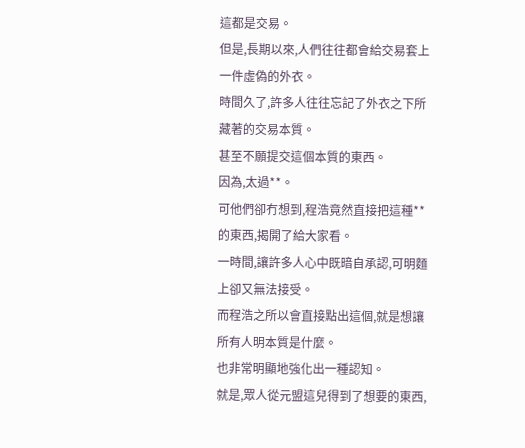這都是交易。
但是,長期以來,人們往往都會給交易套上一件虛偽的外衣。
時間久了,許多人往往忘記了外衣之下所藏著的交易本質。
甚至不願提交這個本質的東西。
因為,太過**。
可他們卻冇想到,程浩竟然直接把這種**的東西,揭開了給大家看。
一時間,讓許多人心中既暗自承認,可明麵上卻又無法接受。
而程浩之所以會直接點出這個,就是想讓所有人明本質是什麼。
也非常明顯地強化出一種認知。
就是,眾人從元盟這兒得到了想要的東西,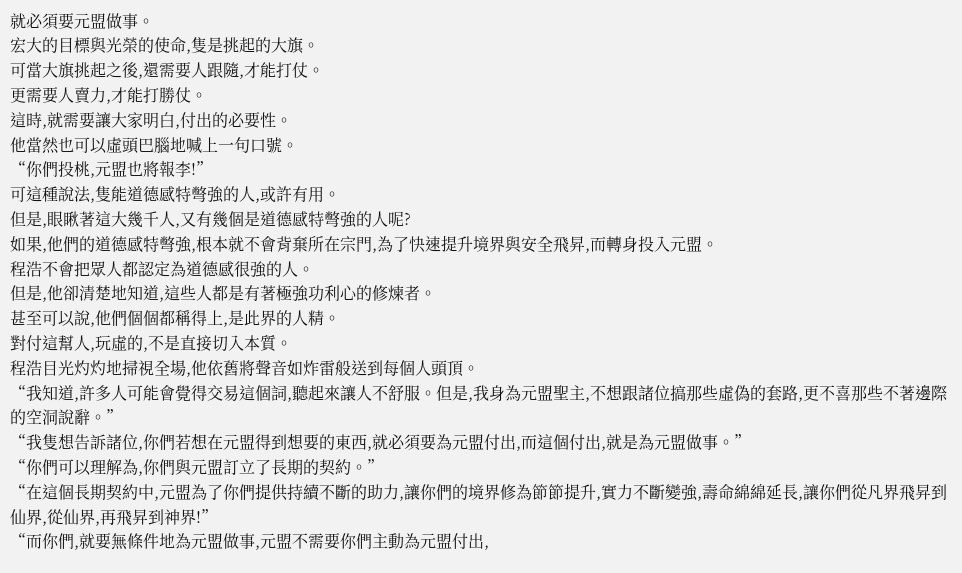就必須要元盟做事。
宏大的目標與光榮的使命,隻是挑起的大旗。
可當大旗挑起之後,還需要人跟隨,才能打仗。
更需要人賣力,才能打勝仗。
這時,就需要讓大家明白,付出的必要性。
他當然也可以虛頭巴腦地喊上一句口號。
“你們投桃,元盟也將報李!”
可這種說法,隻能道德感特彆強的人,或許有用。
但是,眼瞅著這大幾千人,又有幾個是道德感特彆強的人呢?
如果,他們的道德感特彆強,根本就不會背棄所在宗門,為了快速提升境界與安全飛昇,而轉身投入元盟。
程浩不會把眾人都認定為道德感很強的人。
但是,他卻清楚地知道,這些人都是有著極強功利心的修煉者。
甚至可以說,他們個個都稱得上,是此界的人精。
對付這幫人,玩虛的,不是直接切入本質。
程浩目光灼灼地掃視全場,他依舊將聲音如炸雷般送到每個人頭頂。
“我知道,許多人可能會覺得交易這個詞,聽起來讓人不舒服。但是,我身為元盟聖主,不想跟諸位搞那些虛偽的套路,更不喜那些不著邊際的空洞說辭。”
“我隻想告訴諸位,你們若想在元盟得到想要的東西,就必須要為元盟付出,而這個付出,就是為元盟做事。”
“你們可以理解為,你們與元盟訂立了長期的契約。”
“在這個長期契約中,元盟為了你們提供持續不斷的助力,讓你們的境界修為節節提升,實力不斷變強,壽命綿綿延長,讓你們從凡界飛昇到仙界,從仙界,再飛昇到神界!”
“而你們,就要無條件地為元盟做事,元盟不需要你們主動為元盟付出,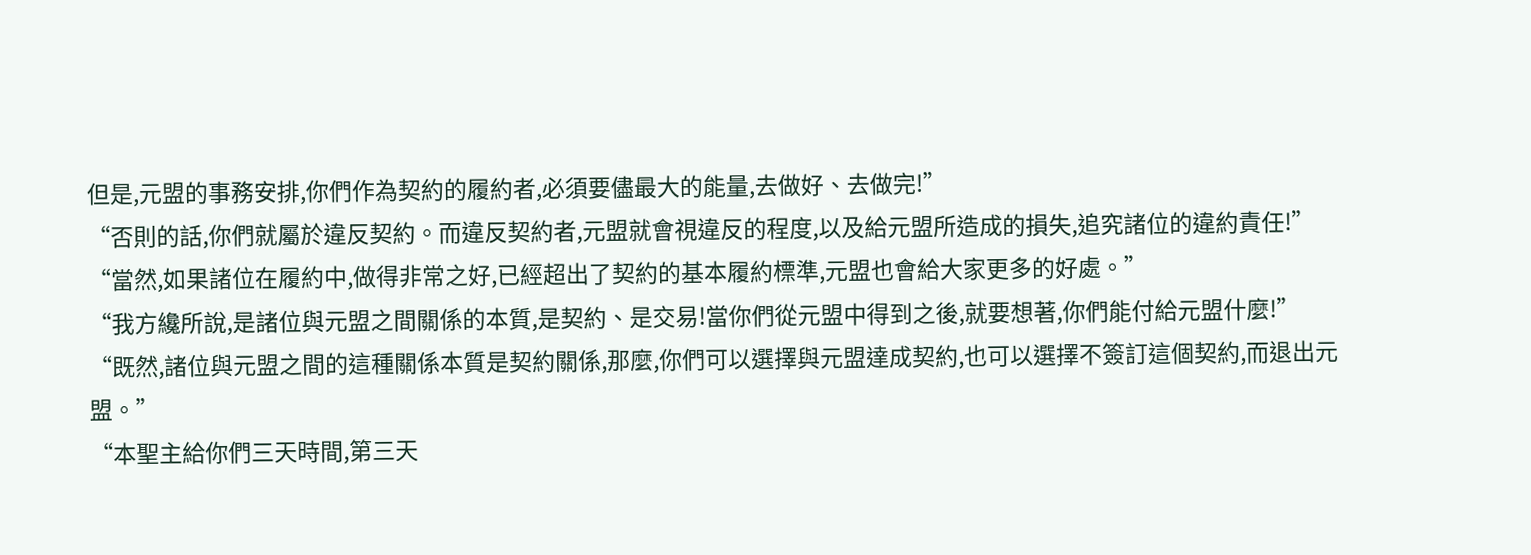但是,元盟的事務安排,你們作為契約的履約者,必須要儘最大的能量,去做好、去做完!”
“否則的話,你們就屬於違反契約。而違反契約者,元盟就會視違反的程度,以及給元盟所造成的損失,追究諸位的違約責任!”
“當然,如果諸位在履約中,做得非常之好,已經超出了契約的基本履約標準,元盟也會給大家更多的好處。”
“我方纔所說,是諸位與元盟之間關係的本質,是契約、是交易!當你們從元盟中得到之後,就要想著,你們能付給元盟什麼!”
“既然,諸位與元盟之間的這種關係本質是契約關係,那麼,你們可以選擇與元盟達成契約,也可以選擇不簽訂這個契約,而退出元盟。”
“本聖主給你們三天時間,第三天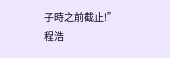子時之前截止!”
程浩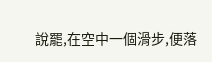說罷,在空中一個滑步,便落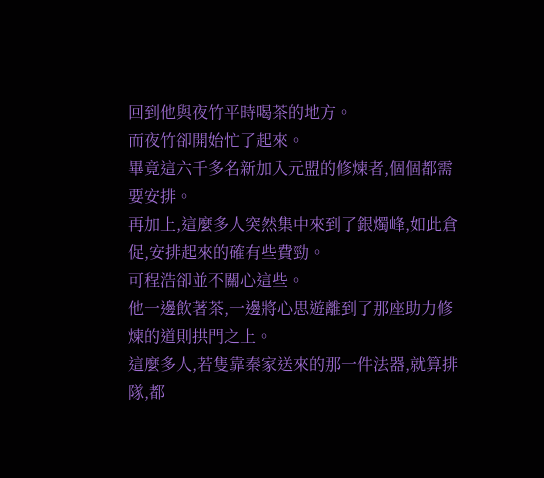回到他與夜竹平時喝茶的地方。
而夜竹卻開始忙了起來。
畢竟這六千多名新加入元盟的修煉者,個個都需要安排。
再加上,這麼多人突然集中來到了銀燭峰,如此倉促,安排起來的確有些費勁。
可程浩卻並不關心這些。
他一邊飲著茶,一邊將心思遊離到了那座助力修煉的道則拱門之上。
這麼多人,若隻靠秦家送來的那一件法器,就算排隊,都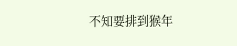不知要排到猴年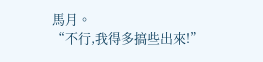馬月。
“不行,我得多搞些出來!”